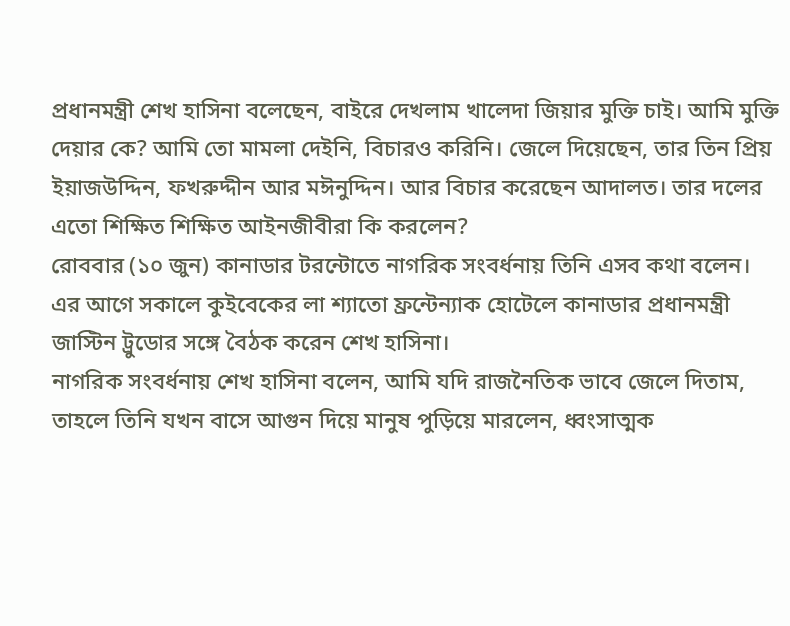প্রধানমন্ত্রী শেখ হাসিনা বলেছেন, বাইরে দেখলাম খালেদা জিয়ার মুক্তি চাই। আমি মুক্তি দেয়ার কে? আমি তো মামলা দেইনি, বিচারও করিনি। জেলে দিয়েছেন, তার তিন প্রিয় ইয়াজউদ্দিন, ফখরুদ্দীন আর মঈনুদ্দিন। আর বিচার করেছেন আদালত। তার দলের এতো শিক্ষিত শিক্ষিত আইনজীবীরা কি করলেন?
রোববার (১০ জুন) কানাডার টরন্টোতে নাগরিক সংবর্ধনায় তিনি এসব কথা বলেন। এর আগে সকালে কুইবেকের লা শ্যাতো ফ্রন্টেন্যাক হোটেলে কানাডার প্রধানমন্ত্রী জাস্টিন ট্রুডোর সঙ্গে বৈঠক করেন শেখ হাসিনা।
নাগরিক সংবর্ধনায় শেখ হাসিনা বলেন, আমি যদি রাজনৈতিক ভাবে জেলে দিতাম, তাহলে তিনি যখন বাসে আগুন দিয়ে মানুষ পুড়িয়ে মারলেন, ধ্বংসাত্মক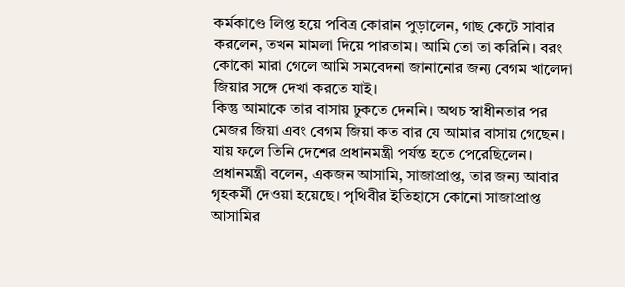কর্মকাণ্ডে লিপ্ত হয়ে পবিত্র কোরান পুড়ালেন, গাছ কেটে সাবার করলেন, তখন মামলা দিয়ে পারতাম। আমি তো তা করিনি। বরং কোকো মারা গেলে আমি সমবেদনা জানানোর জন্য বেগম খালেদা জিয়ার সঙ্গে দেখা করতে যাই।
কিন্তু আমাকে তার বাসায় ঢুকতে দেননি। অথচ স্বাধীনতার পর মেজর জিয়া এবং বেগম জিয়া কত বার যে আমার বাসায় গেছেন। যায় ফলে তিনি দেশের প্রধানমন্ত্রী পর্যন্ত হতে পেরেছিলেন।
প্রধানমন্ত্রী বলেন, একজন আসামি, সাজাপ্রাপ্ত, তার জন্য আবার গৃহকর্মী দেওয়া হয়েছে। পৃথিবীর ইতিহাসে কোনো সাজাপ্রাপ্ত আসামির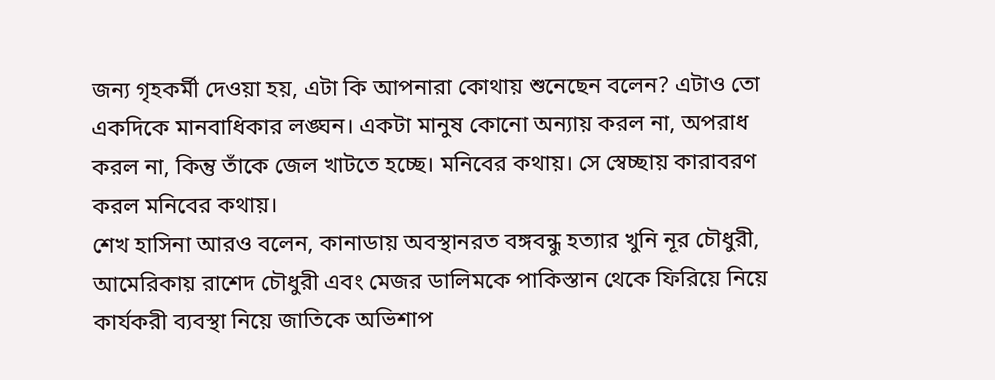জন্য গৃহকর্মী দেওয়া হয়, এটা কি আপনারা কোথায় শুনেছেন বলেন? এটাও তো একদিকে মানবাধিকার লঙ্ঘন। একটা মানুষ কোনো অন্যায় করল না, অপরাধ করল না, কিন্তু তাঁকে জেল খাটতে হচ্ছে। মনিবের কথায়। সে স্বেচ্ছায় কারাবরণ করল মনিবের কথায়।
শেখ হাসিনা আরও বলেন, কানাডায় অবস্থানরত বঙ্গবন্ধু হত্যার খুনি নূর চৌধুরী, আমেরিকায় রাশেদ চৌধুরী এবং মেজর ডালিমকে পাকিস্তান থেকে ফিরিয়ে নিয়ে কার্যকরী ব্যবস্থা নিয়ে জাতিকে অভিশাপ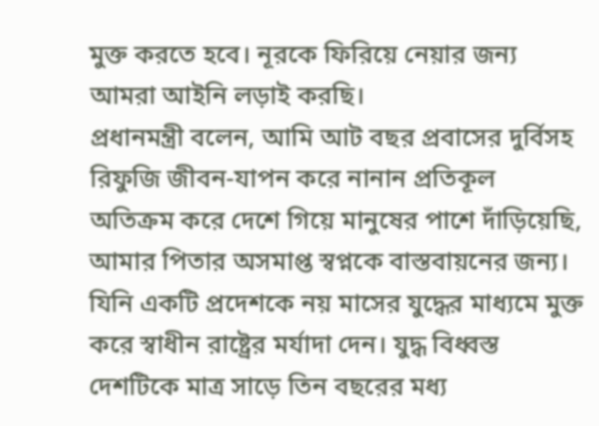মুক্ত করতে হবে। নূরকে ফিরিয়ে নেয়ার জন্য আমরা আইনি লড়াই করছি।
প্রধানমন্ত্রী বলেন, আমি আট বছর প্রবাসের দুর্বিসহ রিফুজি জীবন-যাপন করে নানান প্রতিকূল অতিক্রম করে দেশে গিয়ে মানুষের পাশে দাঁড়িয়েছি, আমার পিতার অসমাপ্ত স্বপ্নকে বাস্তবায়নের জন্য।
যিনি একটি প্রদেশকে নয় মাসের যুদ্ধের মাধ্যমে মুক্ত করে স্বাধীন রাষ্ট্রের মর্যাদা দেন। যুদ্ধ বিধ্বস্ত দেশটিকে মাত্র সাড়ে তিন বছরের মধ্য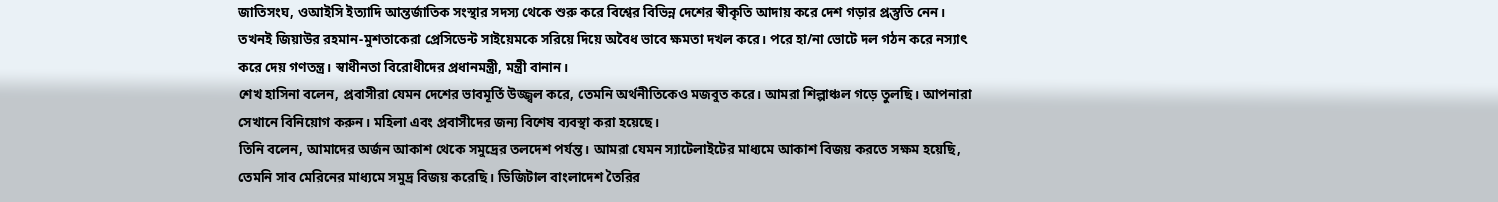জাতিসংঘ, ওআইসি ইত্যাদি আন্তর্জাতিক সংস্থার সদস্য থেকে শুরু করে বিশ্বের বিভিন্ন দেশের স্বীকৃতি আদায় করে দেশ গড়ার প্রস্তুতি নেন।
তখনই জিয়াউর রহমান-মুশতাকেরা প্রেসিডেন্ট সাইয়েমকে সরিয়ে দিয়ে অবৈধ ভাবে ক্ষমতা দখল করে। পরে হা/না ভোটে দল গঠন করে নস্যাৎ করে দেয় গণতন্ত্র। স্বাধীনতা বিরোধীদের প্রধানমন্ত্রী, মন্ত্রী বানান।
শেখ হাসিনা বলেন, প্রবাসীরা যেমন দেশের ভাবমূর্তি উজ্জ্বল করে, তেমনি অর্থনীতিকেও মজবুত করে। আমরা শিল্পাঞ্চল গড়ে তুলছি। আপনারা সেখানে বিনিয়োগ করুন। মহিলা এবং প্রবাসীদের জন্য বিশেষ ব্যবস্থা করা হয়েছে।
তিনি বলেন, আমাদের অর্জন আকাশ থেকে সমুদ্রের তলদেশ পর্যন্ত। আমরা যেমন স্যাটেলাইটের মাধ্যমে আকাশ বিজয় করতে সক্ষম হয়েছি, তেমনি সাব মেরিনের মাধ্যমে সমুদ্র বিজয় করেছি। ডিজিটাল বাংলাদেশ তৈরির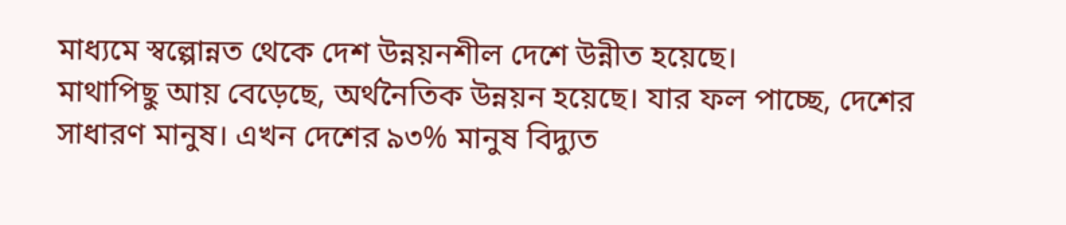মাধ্যমে স্বল্পোন্নত থেকে দেশ উন্নয়নশীল দেশে উন্নীত হয়েছে।
মাথাপিছু আয় বেড়েছে, অর্থনৈতিক উন্নয়ন হয়েছে। যার ফল পাচ্ছে, দেশের সাধারণ মানুষ। এখন দেশের ৯৩% মানুষ বিদ্যুত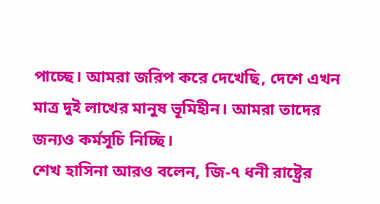পাচ্ছে। আমরা জরিপ করে দেখেছি, দেশে এখন মাত্র দুই লাখের মানুষ ভূমিহীন। আমরা তাদের জন্যও কর্মসূচি নিচ্ছি।
শেখ হাসিনা আরও বলেন, জি-৭ ধনী রাষ্ট্রের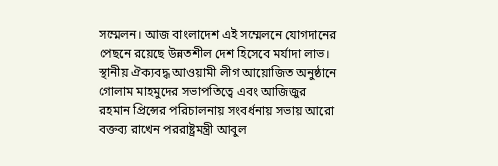সম্মেলন। আজ বাংলাদেশ এই সম্মেলনে যোগদানের পেছনে রয়েছে উন্নতশীল দেশ হিসেবে মর্যাদা লাভ।
স্থানীয় ঐক্যবদ্ধ আওয়ামী লীগ আয়োজিত অনুষ্ঠানে গোলাম মাহমুদের সভাপতিত্বে এবং আজিজুর রহমান প্রিন্সের পরিচালনায় সংবর্ধনায় সভায় আরো বক্তব্য রাখেন পররাষ্ট্রমন্ত্রী আবুল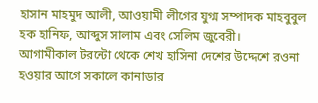হাসান মাহমুদ আলী, আওয়ামী লীগের যুগ্ম সম্পাদক মাহবুবুল হক হানিফ, আব্দুস সালাম এবং সেলিম জুবেরী।
আগামীকাল টরন্টো থেকে শেখ হাসিনা দেশের উদ্দেশে রওনা হওয়ার আগে সকালে কানাডার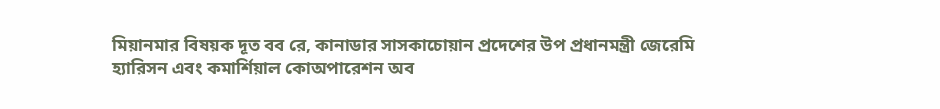মিয়ানমার বিষয়ক দূত বব রে, কানাডার সাসকাচোয়ান প্রদেশের উপ প্রধানমন্ত্রী জেরেমি হ্যারিসন এবং কমার্শিয়াল কোঅপারেশন অব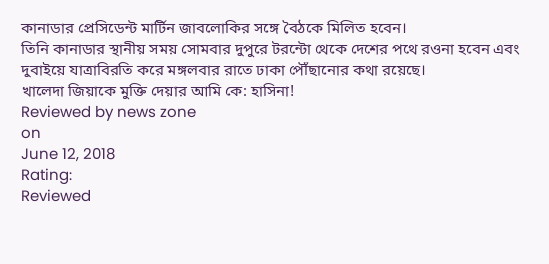কানাডার প্রেসিডেন্ট মার্টিন জাবলোকির সঙ্গে বৈঠকে মিলিত হবেন।
তিনি কানাডার স্থানীয় সময় সোমবার দুপুরে টরন্টো থেকে দেশের পথে রওনা হবেন এবং দুবাইয়ে যাত্রাবিরতি করে মঙ্গলবার রাতে ঢাকা পৌঁছানোর কথা রয়েছে।
খালেদা জিয়াকে মুক্তি দেয়ার আমি কে: হাসিনা!
Reviewed by news zone
on
June 12, 2018
Rating:
Reviewed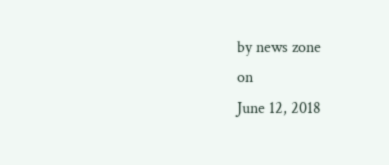by news zone
on
June 12, 2018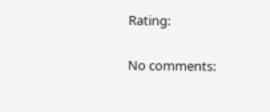Rating:

No comments: